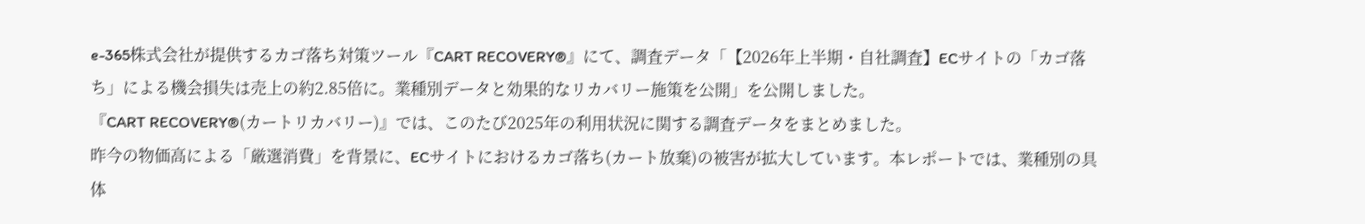e-365株式会社が提供するカゴ落ち対策ツール『CART RECOVERY®』にて、調査データ「【2026年上半期・自社調査】ECサイトの「カゴ落ち」による機会損失は売上の約2.85倍に。業種別データと効果的なリカバリー施策を公開」を公開しました。
『CART RECOVERY®(カートリカバリー)』では、このたび2025年の利用状況に関する調査データをまとめました。
昨今の物価高による「厳選消費」を背景に、ECサイトにおけるカゴ落ち(カート放棄)の被害が拡大しています。本レポートでは、業種別の具体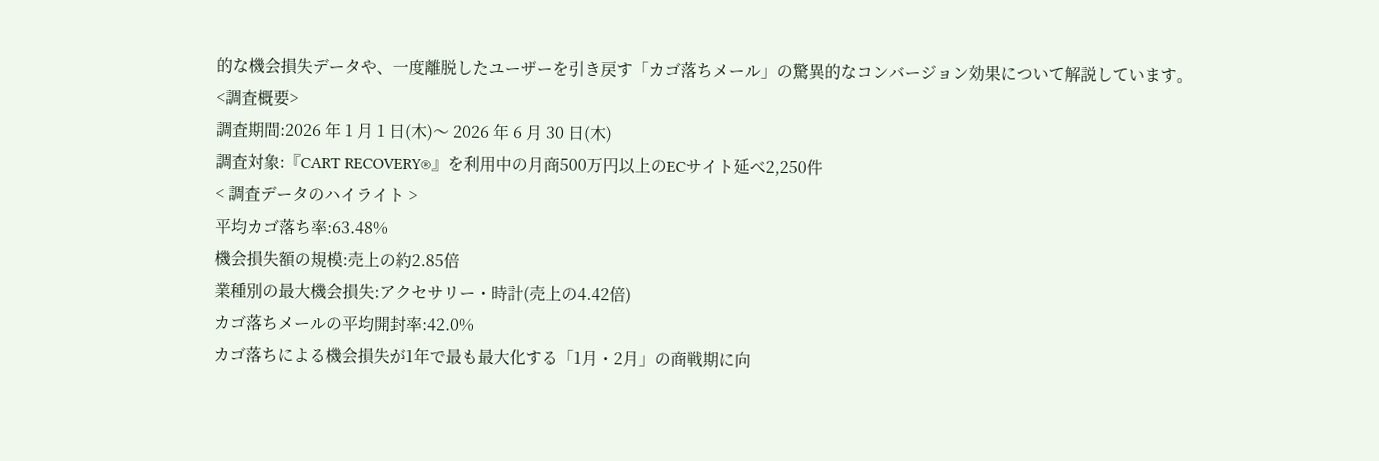的な機会損失データや、一度離脱したユーザーを引き戻す「カゴ落ちメール」の驚異的なコンバージョン効果について解説しています。
<調査概要>
調査期間:2026 年 1 月 1 日(木)〜 2026 年 6 月 30 日(木)
調査対象:『CART RECOVERY®』を利用中の月商500万円以上のECサイト延べ2,250件
< 調査データのハイライト >
平均カゴ落ち率:63.48%
機会損失額の規模:売上の約2.85倍
業種別の最大機会損失:アクセサリー・時計(売上の4.42倍)
カゴ落ちメールの平均開封率:42.0%
カゴ落ちによる機会損失が1年で最も最大化する「1月・2月」の商戦期に向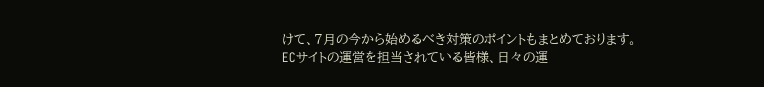けて、7月の今から始めるべき対策のポイントもまとめております。
ECサイトの運営を担当されている皆様、日々の運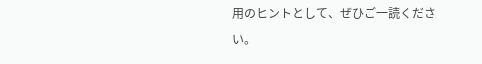用のヒントとして、ぜひご一読ください。